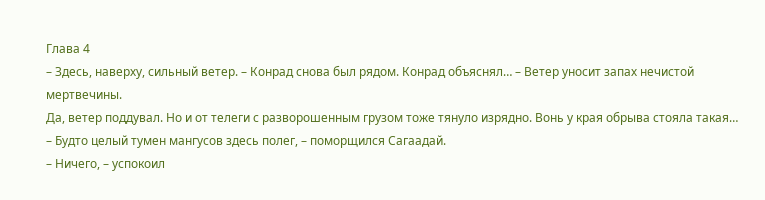Глава 4
– Здесь, наверху, сильный ветер. – Конрад снова был рядом. Конрад объяснял… – Ветер уносит запах нечистой мертвечины.
Да, ветер поддувал. Но и от телеги с разворошенным грузом тоже тянуло изрядно. Вонь у края обрыва стояла такая…
– Будто целый тумен мангусов здесь полег, – поморщился Сагаадай.
– Ничего, – успокоил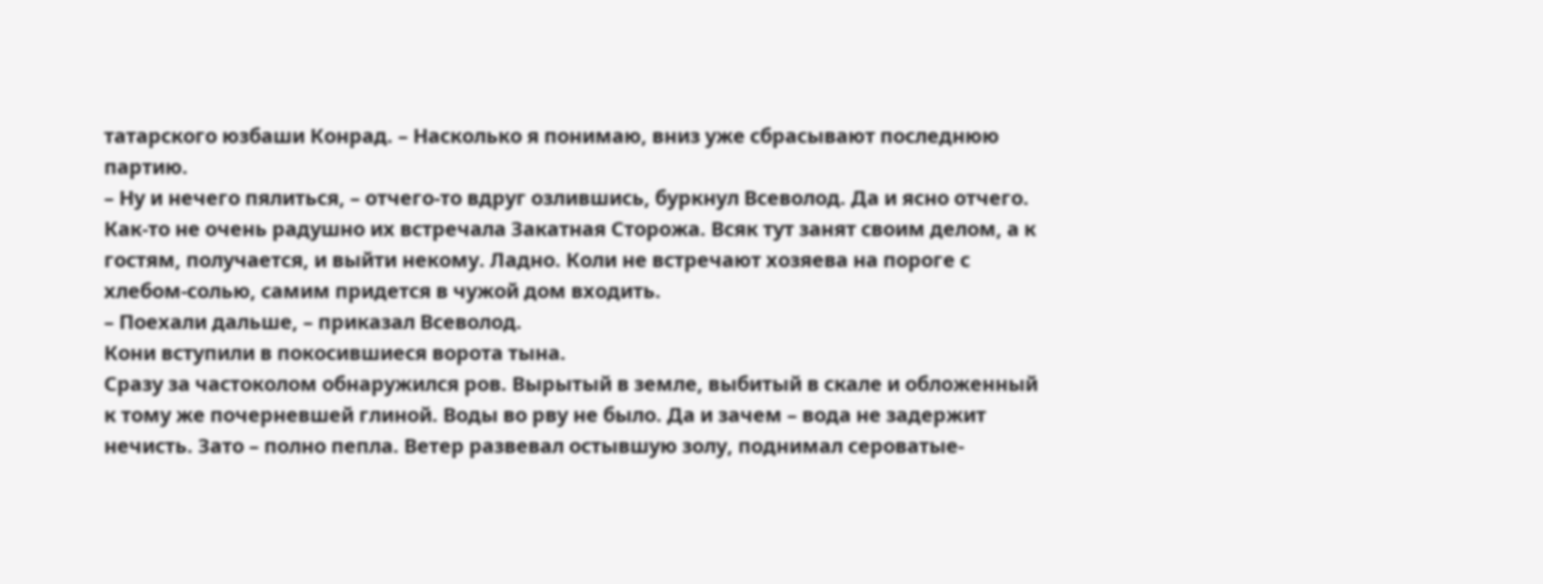татарского юзбаши Конрад. – Насколько я понимаю, вниз уже сбрасывают последнюю партию.
– Ну и нечего пялиться, – отчего-то вдруг озлившись, буркнул Всеволод. Да и ясно отчего. Как-то не очень радушно их встречала Закатная Сторожа. Всяк тут занят своим делом, а к гостям, получается, и выйти некому. Ладно. Коли не встречают хозяева на пороге с хлебом-солью, самим придется в чужой дом входить.
– Поехали дальше, – приказал Всеволод.
Кони вступили в покосившиеся ворота тына.
Сразу за частоколом обнаружился ров. Вырытый в земле, выбитый в скале и обложенный к тому же почерневшей глиной. Воды во рву не было. Да и зачем – вода не задержит нечисть. Зато – полно пепла. Ветер развевал остывшую золу, поднимал сероватые-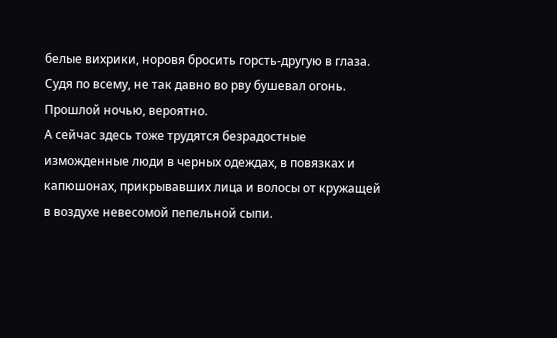белые вихрики, норовя бросить горсть-другую в глаза. Судя по всему, не так давно во рву бушевал огонь. Прошлой ночью, вероятно.
А сейчас здесь тоже трудятся безрадостные изможденные люди в черных одеждах, в повязках и капюшонах, прикрывавших лица и волосы от кружащей в воздухе невесомой пепельной сыпи.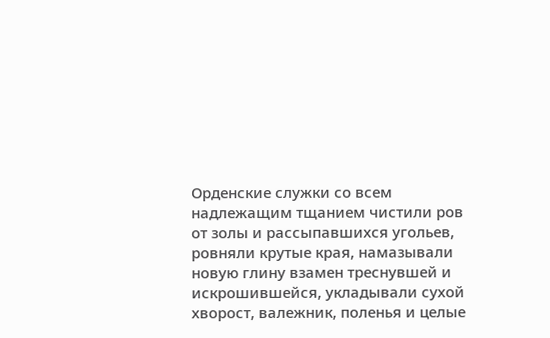Орденские служки со всем надлежащим тщанием чистили ров от золы и рассыпавшихся угольев, ровняли крутые края, намазывали новую глину взамен треснувшей и искрошившейся, укладывали сухой хворост, валежник, поленья и целые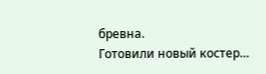бревна.
Готовили новый костер…